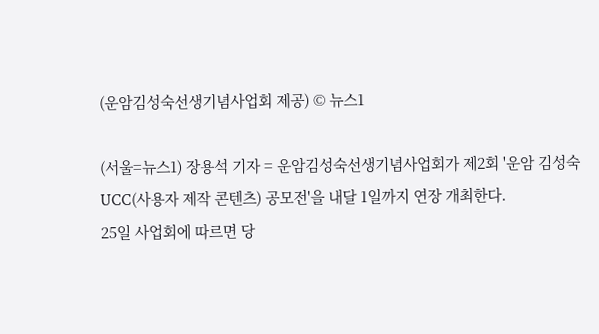(운암김성숙선생기념사업회 제공) © 뉴스1

(서울=뉴스1) 장용석 기자 = 운암김성숙선생기념사업회가 제2회 '운암 김성숙 UCC(사용자 제작 콘텐츠) 공모전'을 내달 1일까지 연장 개최한다.
25일 사업회에 따르면 당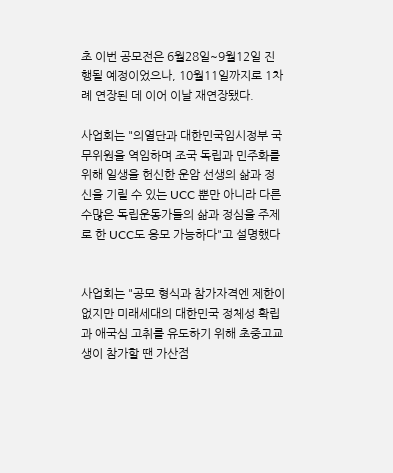초 이번 공모전은 6월28일~9월12일 진행될 예정이었으나, 10월11일까지로 1차례 연장된 데 이어 이날 재연장됐다.

사업회는 "의열단과 대한민국임시정부 국무위원을 역임하며 조국 독립과 민주화를 위해 일생을 헌신한 운암 선생의 삶과 정신을 기릴 수 있는 UCC 뿐만 아니라 다른 수많은 독립운동가들의 삶과 정심을 주제로 한 UCC도 응모 가능하다"고 설명했다


사업회는 "공모 형식과 참가자격엔 제한이 없지만 미래세대의 대한민국 정체성 확립과 애국심 고취를 유도하기 위해 초중고교생이 참가할 땐 가산점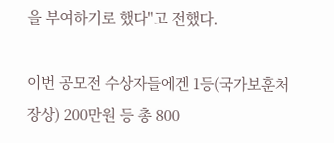을 부여하기로 했다"고 전했다.

이번 공모전 수상자들에겐 1등(국가보훈처장상) 200만원 등 총 800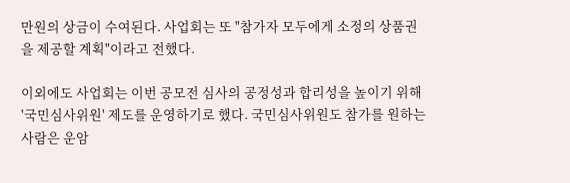만원의 상금이 수여된다. 사업회는 또 "참가자 모두에게 소정의 상품권을 제공할 계획"이라고 전했다.

이외에도 사업회는 이번 공모전 심사의 공정성과 합리성을 높이기 위해 '국민심사위원' 제도를 운영하기로 했다. 국민심사위원도 참가를 원하는 사람은 운암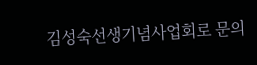김성숙선생기념사업회로 문의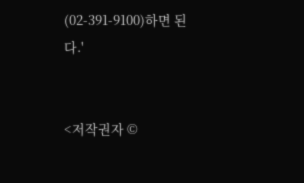(02-391-9100)하면 된다.'


<저작권자 ©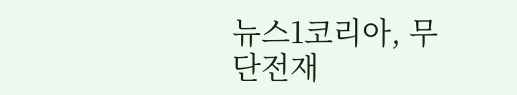뉴스1코리아, 무단전재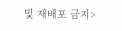및 재배포 금지>